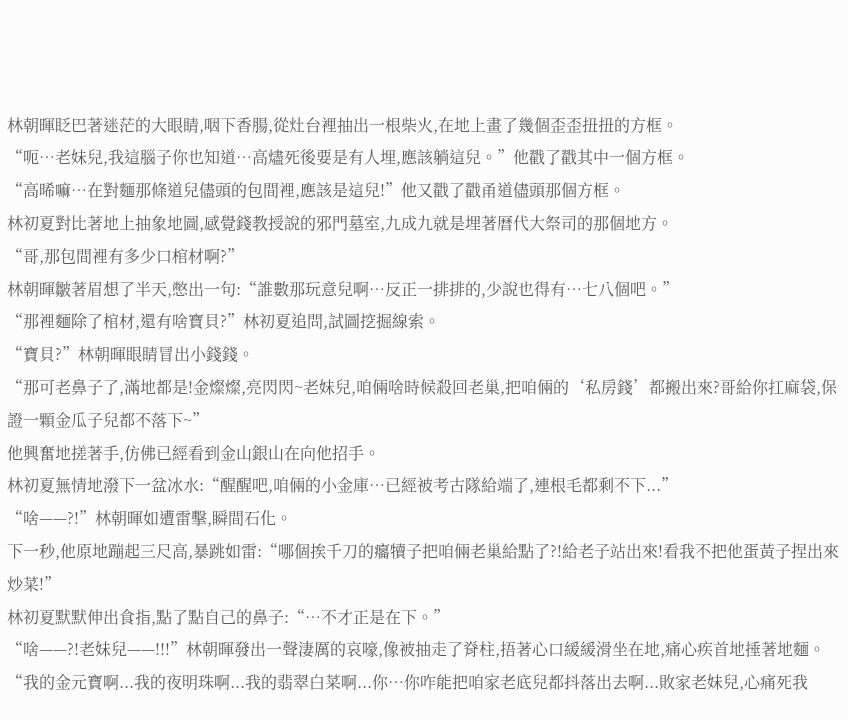林朝暉眨巴著迷茫的大眼睛,咽下香腸,從灶台裡抽出一根柴火,在地上畫了幾個歪歪扭扭的方框。
“呃…老妹兒,我這腦子你也知道…高燼死後要是有人埋,應該躺這兒。”他戳了戳其中一個方框。
“高晞嘛…在對麵那條道兒儘頭的包間裡,應該是這兒!”他又戳了戳甬道儘頭那個方框。
林初夏對比著地上抽象地圖,感覺錢教授說的邪門墓室,九成九就是埋著曆代大祭司的那個地方。
“哥,那包間裡有多少口棺材啊?”
林朝暉皺著眉想了半天,憋出一句:“誰數那玩意兒啊…反正一排排的,少說也得有…七八個吧。”
“那裡麵除了棺材,還有啥寶貝?”林初夏追問,試圖挖掘線索。
“寶貝?”林朝暉眼睛冒出小錢錢。
“那可老鼻子了,滿地都是!金燦燦,亮閃閃~老妹兒,咱倆啥時候殺回老巢,把咱倆的‘私房錢’都搬出來?哥給你扛麻袋,保證一顆金瓜子兒都不落下~”
他興奮地搓著手,仿佛已經看到金山銀山在向他招手。
林初夏無情地潑下一盆冰水:“醒醒吧,咱倆的小金庫…已經被考古隊給端了,連根毛都剩不下...”
“啥——?!”林朝暉如遭雷擊,瞬間石化。
下一秒,他原地蹦起三尺高,暴跳如雷:“哪個挨千刀的癟犢子把咱倆老巢給點了?!給老子站出來!看我不把他蛋黃子捏出來炒菜!”
林初夏默默伸出食指,點了點自己的鼻子:“…不才正是在下。”
“啥——?!老妹兒——!!!”林朝暉發出一聲淒厲的哀嚎,像被抽走了脊柱,捂著心口緩緩滑坐在地,痛心疾首地捶著地麵。
“我的金元寶啊...我的夜明珠啊...我的翡翠白菜啊...你…你咋能把咱家老底兒都抖落出去啊...敗家老妹兒,心痛死我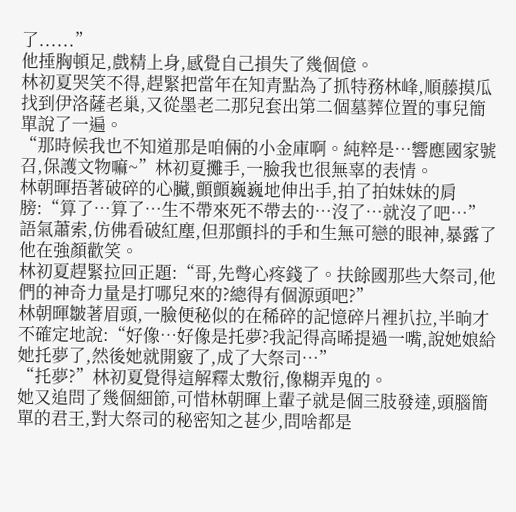了......”
他捶胸頓足,戲精上身,感覺自己損失了幾個億。
林初夏哭笑不得,趕緊把當年在知青點為了抓特務林峰,順藤摸瓜找到伊洛薩老巢,又從墨老二那兒套出第二個墓葬位置的事兒簡單說了一遍。
“那時候我也不知道那是咱倆的小金庫啊。純粹是…響應國家號召,保護文物嘛~”林初夏攤手,一臉我也很無辜的表情。
林朝暉捂著破碎的心臟,顫顫巍巍地伸出手,拍了拍妹妹的肩膀:“算了…算了…生不帶來死不帶去的…沒了…就沒了吧…”
語氣蕭索,仿佛看破紅塵,但那顫抖的手和生無可戀的眼神,暴露了他在強顏歡笑。
林初夏趕緊拉回正題:“哥,先彆心疼錢了。扶餘國那些大祭司,他們的神奇力量是打哪兒來的?總得有個源頭吧?”
林朝暉皺著眉頭,一臉便秘似的在稀碎的記憶碎片裡扒拉,半晌才不確定地說:“好像…好像是托夢?我記得高晞提過一嘴,說她娘給她托夢了,然後她就開竅了,成了大祭司…”
“托夢?”林初夏覺得這解釋太敷衍,像糊弄鬼的。
她又追問了幾個細節,可惜林朝暉上輩子就是個三肢發達,頭腦簡單的君王,對大祭司的秘密知之甚少,問啥都是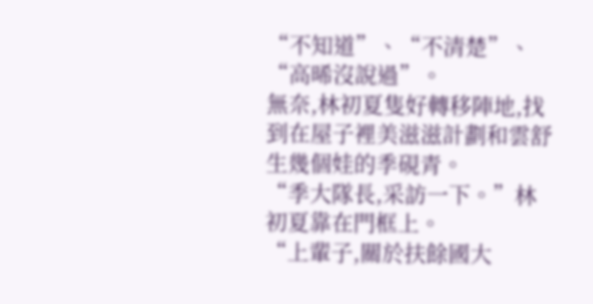“不知道”、“不清楚”、“高晞沒說過”。
無奈,林初夏隻好轉移陣地,找到在屋子裡美滋滋計劃和雲舒生幾個娃的季硯青。
“季大隊長,采訪一下。”林初夏靠在門框上。
“上輩子,關於扶餘國大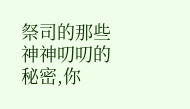祭司的那些神神叨叨的秘密,你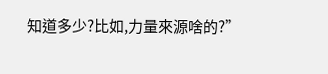知道多少?比如,力量來源啥的?”